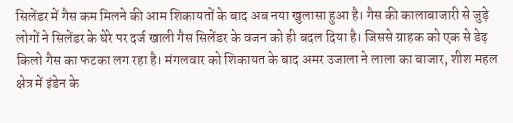सिलेंडर में गैस कम मिलने की आम शिकायतों के बाद अब नया खुलासा हुआ है। गैस की कालाबाजारी से जुड़े लोगों ने सिलेंडर के घेरे पर दर्ज खाली गैस सिलेंडर के वजन को ही बदल दिया है। जिससे ग्राहक को एक से डेढ़ किलो गैस का फटका लग रहा है। मंगलवार को शिकायत के बाद अमर उजाला ने लाला का बाजार, शीश महल क्षेत्र में इंडेन के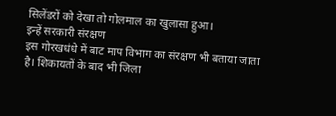सिलेंडरों को देखा तो गोलमाल का खुलासा हुआ।
इन्हें सरकारी संरक्षण
इस गोरखधंधे में बाट माप विभाग का संरक्षण भी बताया जाता है। शिकायतों के बाद भी जिला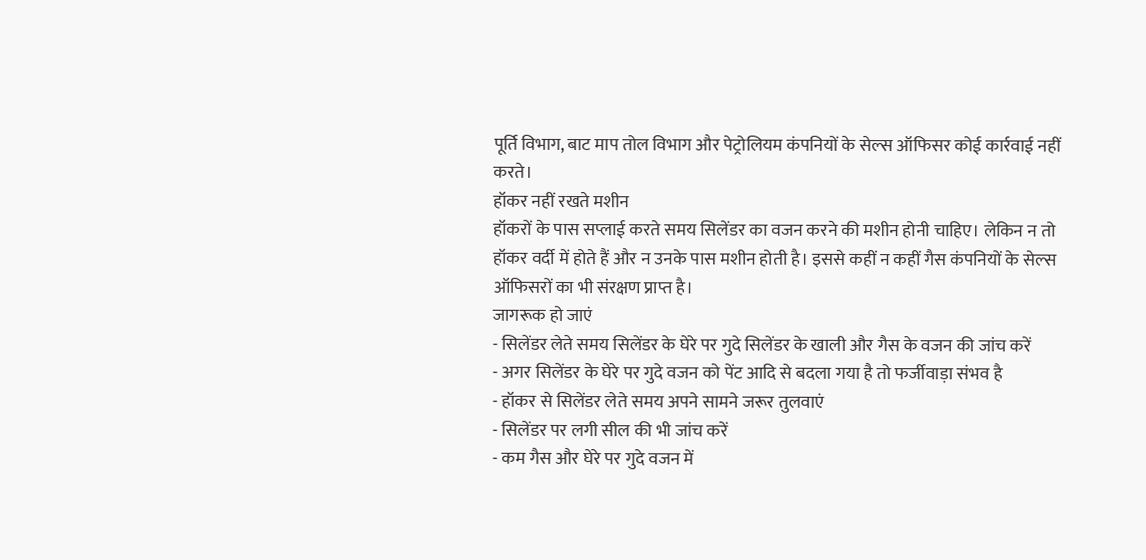पूर्ति विभाग, बाट माप तोल विभाग और पेट्रोलियम कंपनियों के सेल्स ऑफिसर कोई कार्रवाई नहीं करते।
हॉकर नहीं रखते मशीन
हॉकरों के पास सप्लाई करते समय सिलेंडर का वजन करने की मशीन होनी चाहिए। लेकिन न तो हॉकर वर्दी में होते हैं और न उनके पास मशीन होती है। इससे कहीं न कहीं गैस कंपनियों के सेल्स ऑफिसरों का भी संरक्षण प्राप्त है।
जागरूक हो जाएं
- सिलेंडर लेते समय सिलेंडर के घेरे पर गुदे सिलेंडर के खाली और गैस के वजन की जांच करें
- अगर सिलेंडर के घेरे पर गुदे वजन को पेंट आदि से बदला गया है तो फर्जीवाड़ा संभव है
- हॉकर से सिलेंडर लेते समय अपने सामने जरूर तुलवाएं
- सिलेंडर पर लगी सील की भी जांच करें
- कम गैस और घेरे पर गुदे वजन में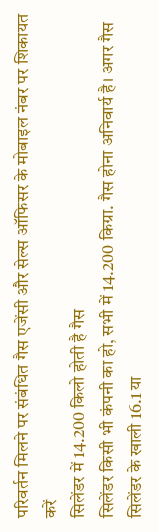परिवर्तन मिलने पर संबंधित गैस एजेंसी और सेल्स ऑफिसर के मोबाइल नंबर पर शिकायत करें
सिलेंडर में 14.200 किलो होती है गैस
सिलेंडर किसी भी कंपनी का हो, सभी में 14.200 किग्रा. गैस होना अनिवार्य है। अगर गैस सिलेंडर के खाली 16.1 या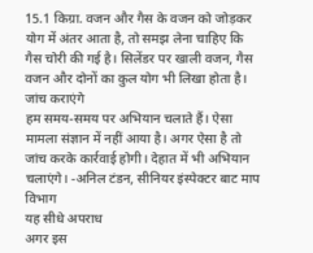15.1 किग्रा. वजन और गैस के वजन को जोड़कर योग में अंतर आता है, तो समझ लेना चाहिए कि गैस चोरी की गई है। सिलेंडर पर खाली वजन, गैस वजन और दोनों का कुल योग भी लिखा होता है।
जांच कराएंगे
हम समय-समय पर अभियान चलाते हैं। ऐसा मामला संज्ञान में नहीं आया है। अगर ऐसा है तो जांच करके कार्रवाई होगी। देहात में भी अभियान चलाएंगे। -अनिल टंडन, सीनियर इंस्पेक्टर बाट माप विभाग
यह सीधे अपराध
अगर इस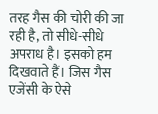तरह गैस की चोरी की जा रही है, तो सीधे-सीधे अपराध है। इसको हम दिखवाते हैं। जिस गैस एजेंसी के ऐसे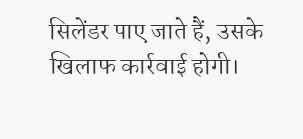सिलेंडर पाए जाते हैं, उसके खिलाफ कार्रवाई होगी।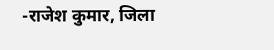-राजेश कुमार, जिला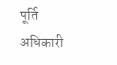पूर्ति अधिकारी